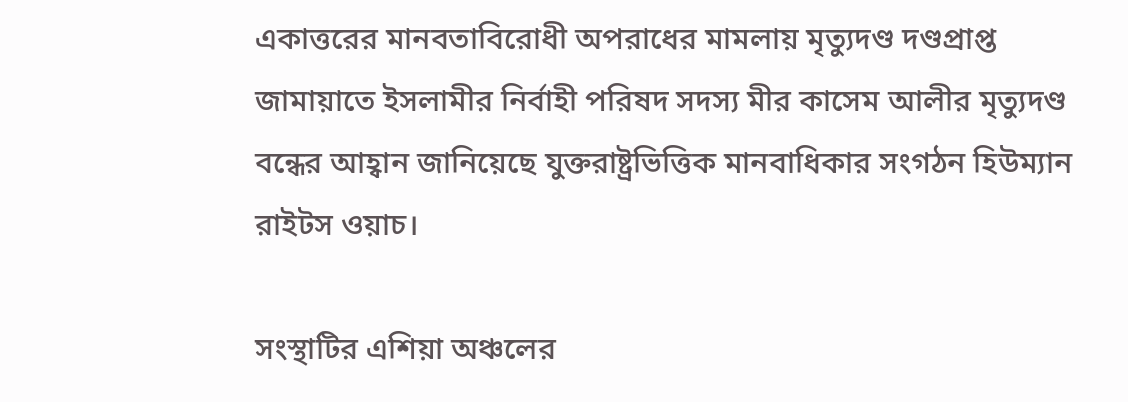একাত্তরের মানবতাবিরোধী অপরাধের মামলায় মৃত্যুদণ্ড দণ্ডপ্রাপ্ত জামায়াতে ইসলামীর নির্বাহী পরিষদ সদস্য মীর কাসেম আলীর মৃত্যুদণ্ড বন্ধের আহ্বান জানিয়েছে যুক্তরাষ্ট্রভিত্তিক মানবাধিকার সংগঠন হিউম্যান রাইটস ওয়াচ।

সংস্থাটির এশিয়া অঞ্চলের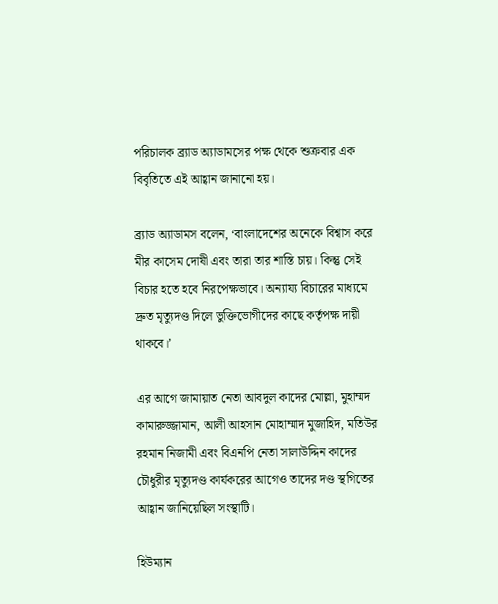পরিচালক ব্র্যাড অ্যাডামসের পক্ষ থেকে শুক্রবার এক বিবৃতিতে এই আহ্বান জানানো হয়।

ব্র্যাড অ্যাডামস বলেন, ‘বাংলাদেশের অনেকে বিশ্বাস করে মীর কাসেম দোষী এবং তারা তার শাস্তি চায়। কিন্তু সেই বিচার হতে হবে নিরপেক্ষভাবে। অন্যায্য বিচারের মাধ্যমে দ্রুত মৃত্যুদণ্ড দিলে ভুক্তিভোগীদের কাছে কর্তৃপক্ষ দায়ী থাকবে।’

এর আগে জামায়াত নেতা আবদুল কাদের মোল্লা, মুহাম্মদ কামারুজ্জামান, আলী আহসান মোহাম্মাদ মুজাহিদ, মতিউর রহমান নিজামী এবং বিএনপি নেতা সালাউদ্দিন কাদের চৌধুরীর মৃত্যুদণ্ড কার্যকরের আগেও তাদের দণ্ড স্থগিতের আহ্বান জানিয়েছিল সংস্থাটি।

হিউম্যান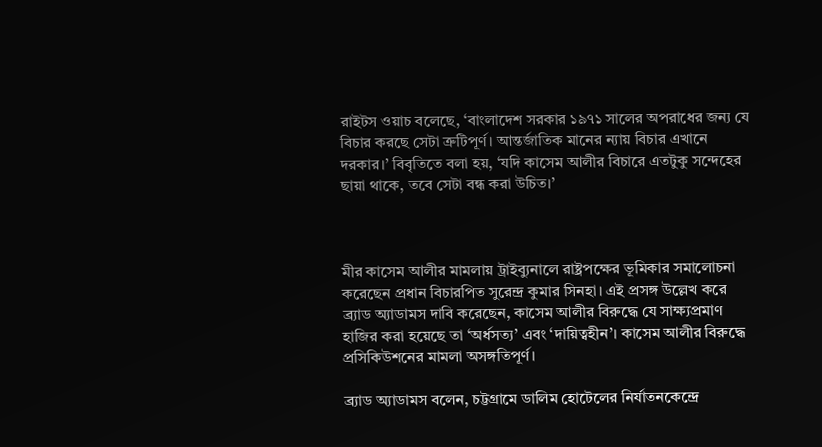রাইটস ওয়াচ বলেছে, ‘বাংলাদেশ সরকার ১৯৭১ সালের অপরাধের জন্য যে বিচার করছে সেটা ত্রুটিপূর্ণ। আন্তর্জাতিক মানের ন্যায় বিচার এখানে দরকার।’ বিবৃতিতে বলা হয়, ‘যদি কাসেম আলীর বিচারে এতটুকু সন্দেহের ছায়া থাকে, তবে সেটা বন্ধ করা উচিত।’



মীর কাসেম আলীর মামলায় ট্রাইব্যুনালে রাষ্ট্রপক্ষের ভূমিকার সমালোচনা করেছেন প্রধান বিচারপিত সুরেন্দ্র কুমার সিনহা। এই প্রসঙ্গ উল্লেখ করে ব্র্যাড অ্যাডামস দাবি করেছেন, কাসেম আলীর বিরুদ্ধে যে সাক্ষ্যপ্রমাণ হাজির করা হয়েছে তা ‘অর্ধসত্য’ এবং ‘দায়িত্বহীন’। কাসেম আলীর বিরুদ্ধে প্রসিকিউশনের মামলা অসঙ্গতিপূর্ণ।

ব্র্যাড অ্যাডামস বলেন, চট্টগ্রামে ডালিম হোটেলের নির্যাতনকেন্দ্রে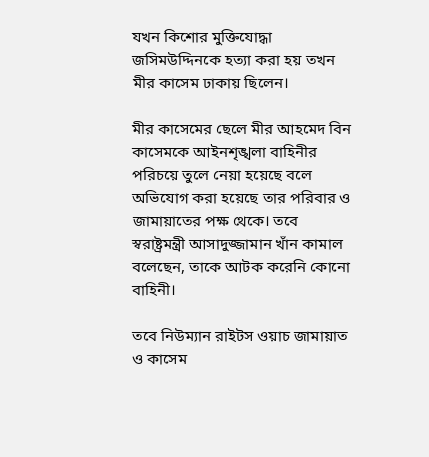যখন কিশোর মুক্তিযোদ্ধা জসিমউদ্দিনকে হত্যা করা হয় তখন মীর কাসেম ঢাকায় ছিলেন।

মীর কাসেমের ছেলে মীর আহমেদ বিন কাসেমকে আইনশৃঙ্খলা বাহিনীর পরিচয়ে তুলে নেয়া হয়েছে বলে অভিযোগ করা হয়েছে তার পরিবার ও জামায়াতের পক্ষ থেকে। তবে স্বরাষ্ট্রমন্ত্রী আসাদুজ্জামান খাঁন কামাল বলেছেন, তাকে আটক করেনি কোনো বাহিনী।

তবে নিউম্যান রাইটস ওয়াচ জামায়াত ও কাসেম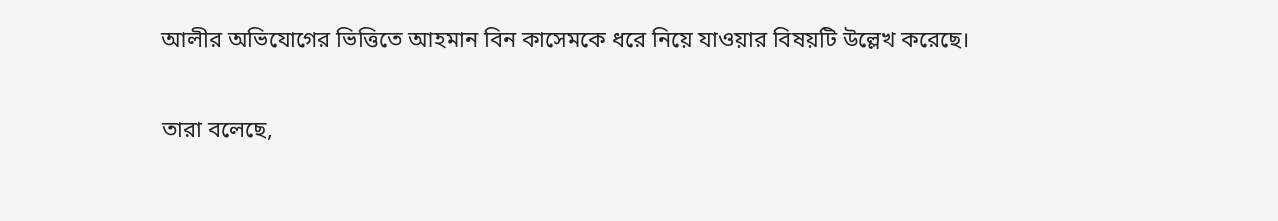আলীর অভিযোগের ভিত্তিতে আহমান বিন কাসেমকে ধরে নিয়ে যাওয়ার বিষয়টি উল্লেখ করেছে।

তারা বলেছে,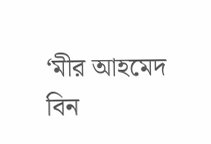‘মীর আহমেদ বিন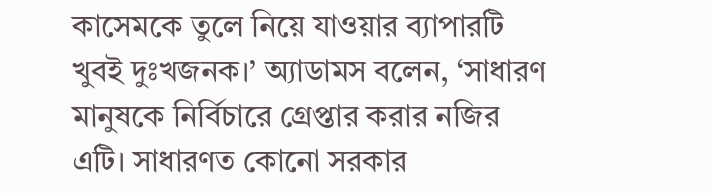কাসেমকে তুলে নিয়ে যাওয়ার ব্যাপারটি খুবই দুঃখজনক।’ অ্যাডামস বলেন, ‘সাধারণ মানুষকে নির্বিচারে গ্রেপ্তার করার নজির এটি। সাধারণত কোনো সরকার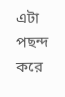এটা পছন্দ করে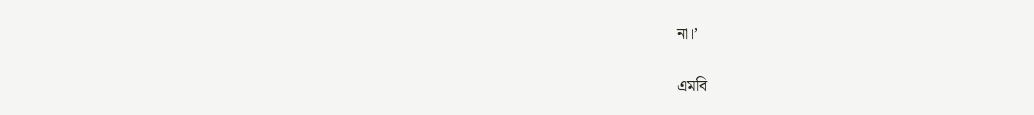না।’

এমবি